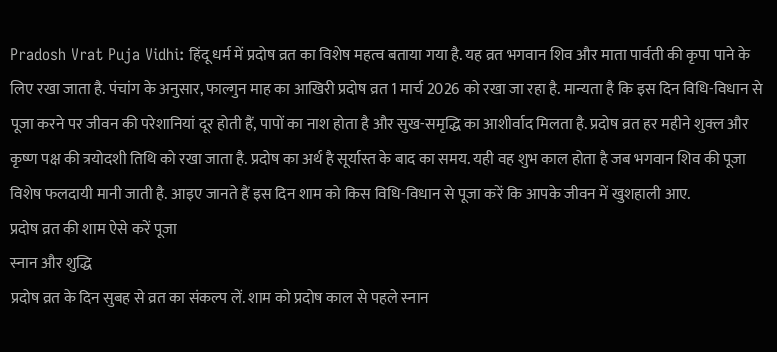Pradosh Vrat Puja Vidhi: हिंदू धर्म में प्रदोष व्रत का विशेष महत्व बताया गया है. यह व्रत भगवान शिव और माता पार्वती की कृपा पाने के लिए रखा जाता है. पंचांग के अनुसार, फाल्गुन माह का आखिरी प्रदोष व्रत 1 मार्च 2026 को रखा जा रहा है. मान्यता है कि इस दिन विधि-विधान से पूजा करने पर जीवन की परेशानियां दूर होती हैं, पापों का नाश होता है और सुख-समृद्धि का आशीर्वाद मिलता है. प्रदोष व्रत हर महीने शुक्ल और कृष्ण पक्ष की त्रयोदशी तिथि को रखा जाता है. प्रदोष का अर्थ है सूर्यास्त के बाद का समय. यही वह शुभ काल होता है जब भगवान शिव की पूजा विशेष फलदायी मानी जाती है. आइए जानते हैं इस दिन शाम को किस विधि-विधान से पूजा करें कि आपके जीवन में खुशहाली आए.
प्रदोष व्रत की शाम ऐसे करें पूजा
स्नान और शुद्धि
प्रदोष व्रत के दिन सुबह से व्रत का संकल्प लें. शाम को प्रदोष काल से पहले स्नान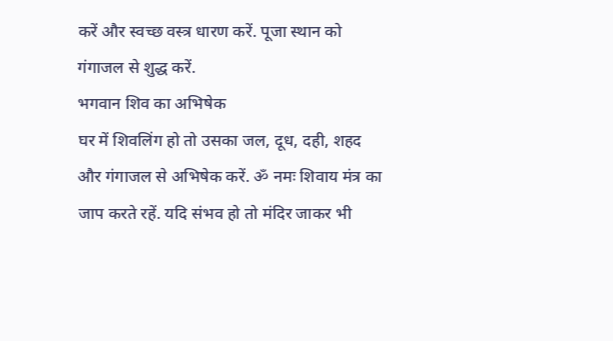करें और स्वच्छ वस्त्र धारण करें. पूजा स्थान को गंगाजल से शुद्ध करें.
भगवान शिव का अभिषेक
घर में शिवलिंग हो तो उसका जल, दूध, दही, शहद और गंगाजल से अभिषेक करें. ॐ नमः शिवाय मंत्र का जाप करते रहें. यदि संभव हो तो मंदिर जाकर भी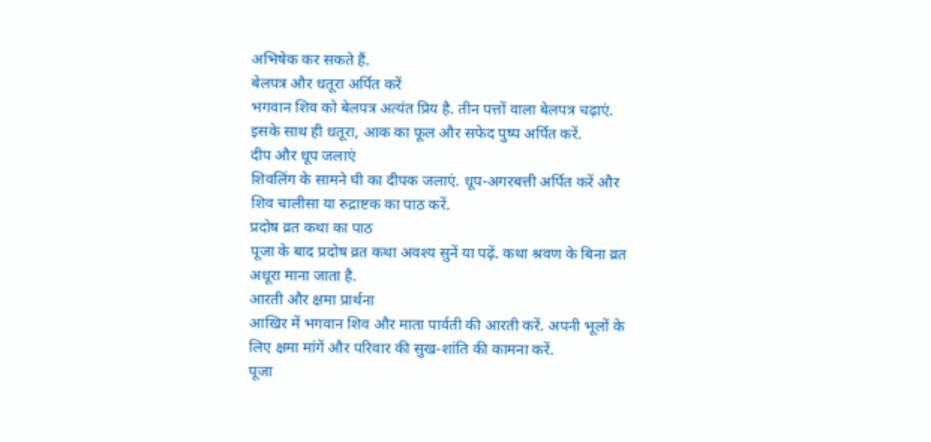अभिषेक कर सकते हैं.
बेलपत्र और धतूरा अर्पित करें
भगवान शिव को बेलपत्र अत्यंत प्रिय है. तीन पत्तों वाला बेलपत्र चढ़ाएं. इसके साथ ही धतूरा, आक का फूल और सफेद पुष्प अर्पित करें.
दीप और धूप जलाएं
शिवलिंग के सामने घी का दीपक जलाएं. धूप-अगरबत्ती अर्पित करें और शिव चालीसा या रुद्राष्टक का पाठ करें.
प्रदोष व्रत कथा का पाठ
पूजा के बाद प्रदोष व्रत कथा अवश्य सुनें या पढ़ें. कथा श्रवण के बिना व्रत अधूरा माना जाता है.
आरती और क्षमा प्रार्थना
आखिर में भगवान शिव और माता पार्वती की आरती करें. अपनी भूलों के लिए क्षमा मांगें और परिवार की सुख-शांति की कामना करें.
पूजा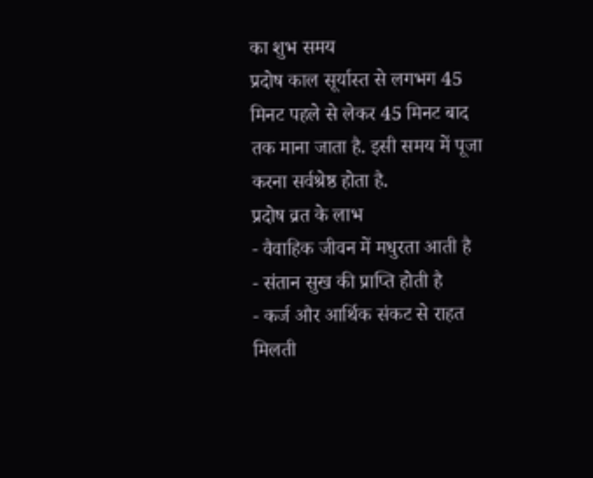का शुभ समय
प्रदोष काल सूर्यास्त से लगभग 45 मिनट पहले से लेकर 45 मिनट बाद तक माना जाता है. इसी समय में पूजा करना सर्वश्रेष्ठ होता है.
प्रदोष व्रत के लाभ
- वैवाहिक जीवन में मधुरता आती है
- संतान सुख की प्राप्ति होती है
- कर्ज और आर्थिक संकट से राहत मिलती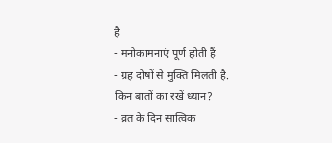है
- मनोकामनाएं पूर्ण होती हैं
- ग्रह दोषों से मुक्ति मिलती है.
किन बातों का रखें ध्यान?
- व्रत के दिन सात्विक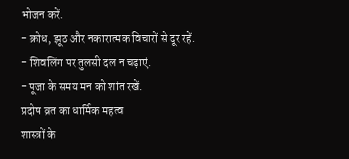भोजन करें.
- क्रोध, झूठ और नकारात्मक विचारों से दूर रहें.
- शिवलिंग पर तुलसी दल न चढ़ाएं.
- पूजा के समय मन को शांत रखें.
प्रदोष व्रत का धार्मिक महत्व
शास्त्रों के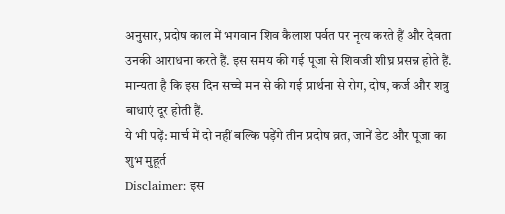अनुसार, प्रदोष काल में भगवान शिव कैलाश पर्वत पर नृत्य करते हैं और देवता उनकी आराधना करते हैं. इस समय की गई पूजा से शिवजी शीघ्र प्रसन्न होते हैं. मान्यता है कि इस दिन सच्चे मन से की गई प्रार्थना से रोग, दोष, कर्ज और शत्रु बाधाएं दूर होती हैं.
ये भी पढ़ें: मार्च में दो नहीं बल्कि पड़ेंगे तीन प्रदोष व्रत, जानें डेट और पूजा का शुभ मुहूर्त
Disclaimer: इस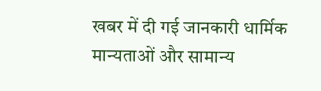खबर में दी गई जानकारी धार्मिक मान्यताओं और सामान्य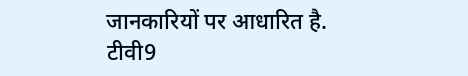जानकारियों पर आधारित है. टीवी9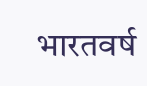भारतवर्ष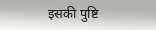इसकी पुष्टि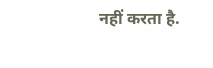नहीं करता है.